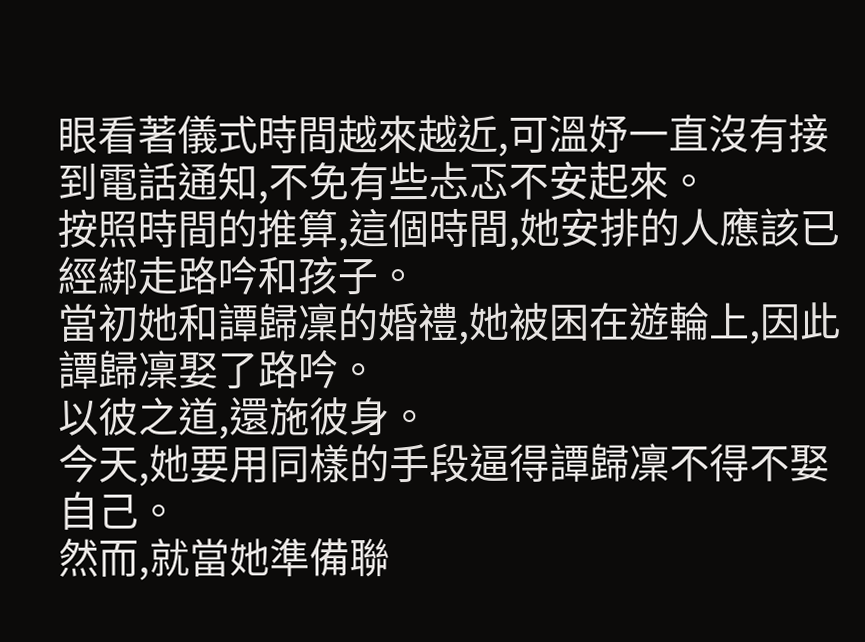眼看著儀式時間越來越近,可溫妤一直沒有接到電話通知,不免有些忐忑不安起來。
按照時間的推算,這個時間,她安排的人應該已經綁走路吟和孩子。
當初她和譚歸凜的婚禮,她被困在遊輪上,因此譚歸凜娶了路吟。
以彼之道,還施彼身。
今天,她要用同樣的手段逼得譚歸凜不得不娶自己。
然而,就當她準備聯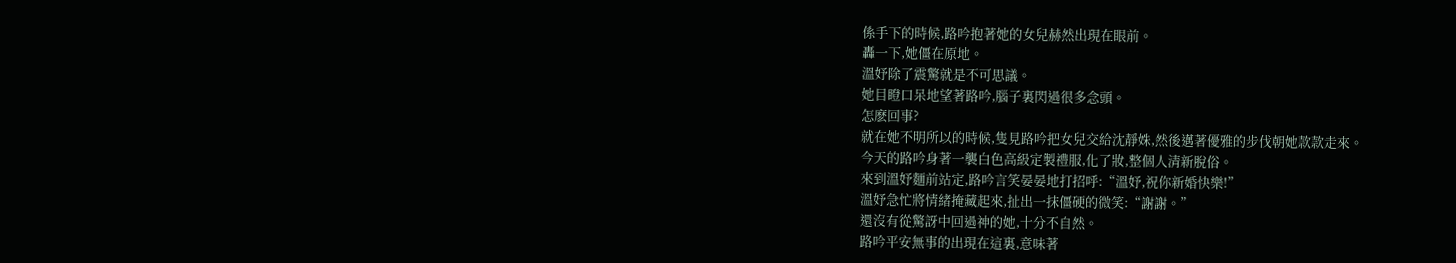係手下的時候,路吟抱著她的女兒赫然出現在眼前。
轟一下,她僵在原地。
溫妤除了震驚就是不可思議。
她目瞪口呆地望著路吟,腦子裏閃過很多念頭。
怎麽回事?
就在她不明所以的時候,隻見路吟把女兒交給沈靜姝,然後邁著優雅的步伐朝她款款走來。
今天的路吟身著一襲白色高級定製禮服,化了妝,整個人清新脫俗。
來到溫妤麵前站定,路吟言笑晏晏地打招呼:“溫妤,祝你新婚快樂!”
溫妤急忙將情緒掩藏起來,扯出一抹僵硬的微笑:“謝謝。”
還沒有從驚訝中回過神的她,十分不自然。
路吟平安無事的出現在這裏,意味著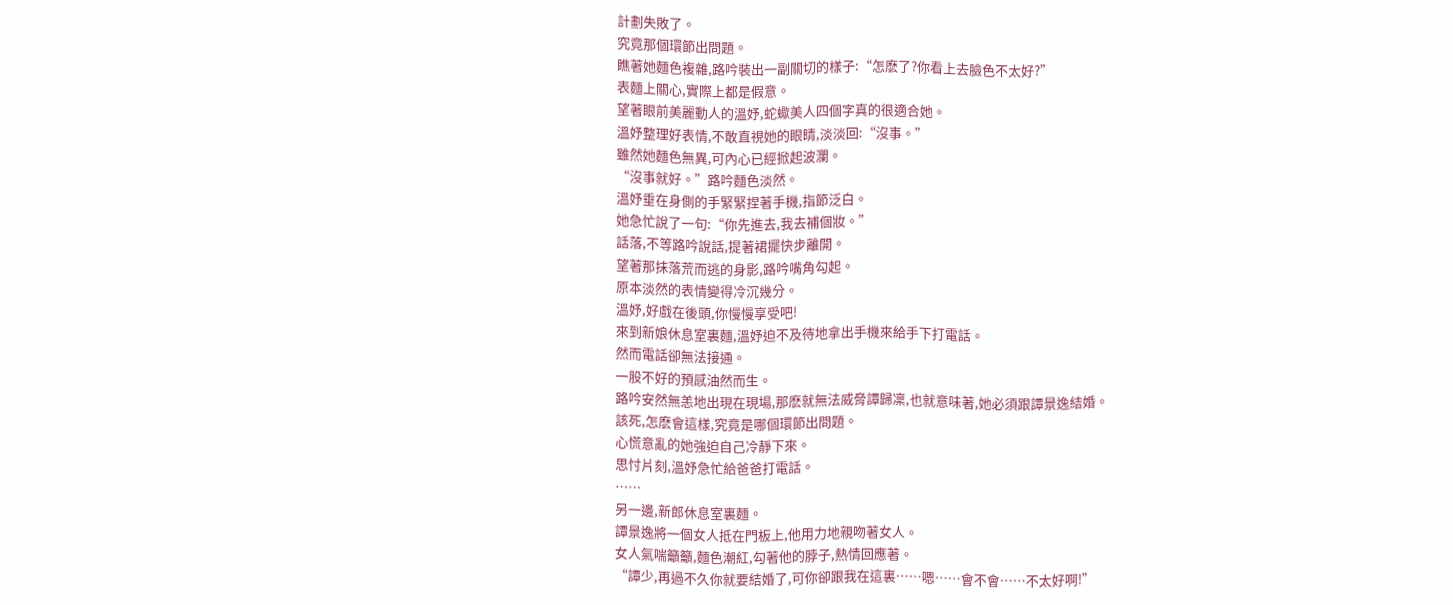計劃失敗了。
究竟那個環節出問題。
瞧著她麵色複雜,路吟裝出一副關切的樣子:“怎麽了?你看上去臉色不太好?”
表麵上關心,實際上都是假意。
望著眼前美麗動人的溫妤,蛇蠍美人四個字真的很適合她。
溫妤整理好表情,不敢直視她的眼睛,淡淡回:“沒事。”
雖然她麵色無異,可內心已經掀起波瀾。
“沒事就好。”路吟麵色淡然。
溫妤垂在身側的手緊緊捏著手機,指節泛白。
她急忙說了一句:“你先進去,我去補個妝。”
話落,不等路吟說話,提著裙擺快步離開。
望著那抹落荒而逃的身影,路吟嘴角勾起。
原本淡然的表情變得冷沉幾分。
溫妤,好戲在後頭,你慢慢享受吧!
來到新娘休息室裏麵,溫妤迫不及待地拿出手機來給手下打電話。
然而電話卻無法接通。
一股不好的預感油然而生。
路吟安然無恙地出現在現場,那麽就無法威脅譚歸凜,也就意味著,她必須跟譚景逸結婚。
該死,怎麽會這樣,究竟是哪個環節出問題。
心慌意亂的她強迫自己冷靜下來。
思忖片刻,溫妤急忙給爸爸打電話。
……
另一邊,新郎休息室裏麵。
譚景逸將一個女人抵在門板上,他用力地親吻著女人。
女人氣喘籲籲,麵色潮紅,勾著他的脖子,熱情回應著。
“譚少,再過不久你就要結婚了,可你卻跟我在這裏……嗯……會不會……不太好啊!”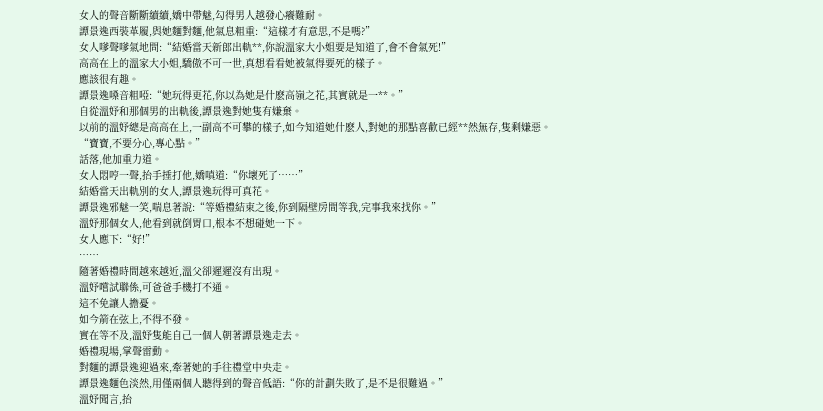女人的聲音斷斷續續,嬌中帶魅,勾得男人越發心癢難耐。
譚景逸西裝革履,與她麵對麵,他氣息粗重:“這樣才有意思,不是嗎?”
女人嗲聲嗲氣地問:“結婚當天新郎出軌**,你說溫家大小姐要是知道了,會不會氣死!”
高高在上的溫家大小姐,驕傲不可一世,真想看看她被氣得要死的樣子。
應該很有趣。
譚景逸嗓音粗啞:“她玩得更花,你以為她是什麽高嶺之花,其實就是一**。”
自從溫妤和那個男的出軌後,譚景逸對她隻有嫌棄。
以前的溫妤總是高高在上,一副高不可攀的樣子,如今知道她什麽人,對她的那點喜歡已經**然無存,隻剩嫌惡。
“寶寶,不要分心,專心點。”
話落,他加重力道。
女人悶哼一聲,抬手捶打他,嬌嗔道:“你壞死了……”
結婚當天出軌別的女人,譚景逸玩得可真花。
譚景逸邪魅一笑,喘息著說:“等婚禮結束之後,你到隔壁房間等我,完事我來找你。”
溫妤那個女人,他看到就倒胃口,根本不想碰她一下。
女人應下:“好!”
……
隨著婚禮時間越來越近,溫父卻遲遲沒有出現。
溫妤嚐試聯係,可爸爸手機打不通。
這不免讓人擔憂。
如今箭在弦上,不得不發。
實在等不及,溫妤隻能自己一個人朝著譚景逸走去。
婚禮現場,掌聲雷動。
對麵的譚景逸迎過來,牽著她的手往禮堂中央走。
譚景逸麵色淡然,用僅兩個人聽得到的聲音低語:“你的計劃失敗了,是不是很難過。”
溫妤聞言,抬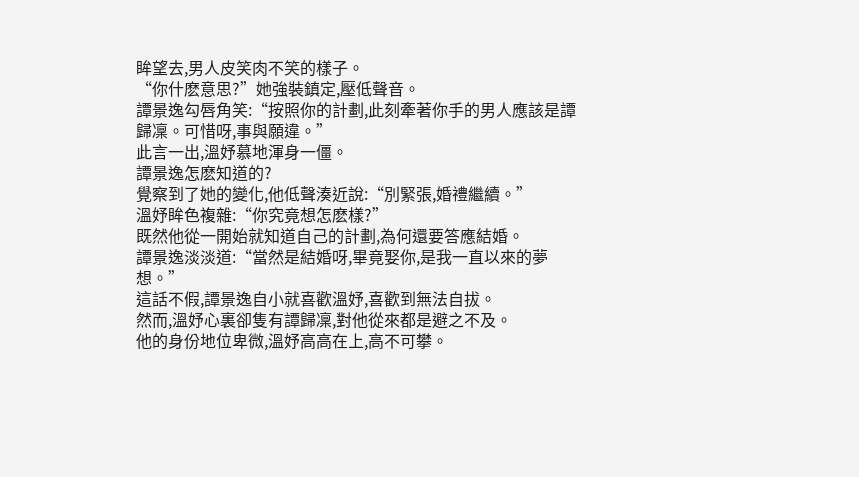眸望去,男人皮笑肉不笑的樣子。
“你什麽意思?”她強裝鎮定,壓低聲音。
譚景逸勾唇角笑:“按照你的計劃,此刻牽著你手的男人應該是譚歸凜。可惜呀,事與願違。”
此言一出,溫妤慕地渾身一僵。
譚景逸怎麽知道的?
覺察到了她的變化,他低聲湊近說:“別緊張,婚禮繼續。”
溫妤眸色複雜:“你究竟想怎麽樣?”
既然他從一開始就知道自己的計劃,為何還要答應結婚。
譚景逸淡淡道:“當然是結婚呀,畢竟娶你,是我一直以來的夢想。”
這話不假,譚景逸自小就喜歡溫妤,喜歡到無法自拔。
然而,溫妤心裏卻隻有譚歸凜,對他從來都是避之不及。
他的身份地位卑微,溫妤高高在上,高不可攀。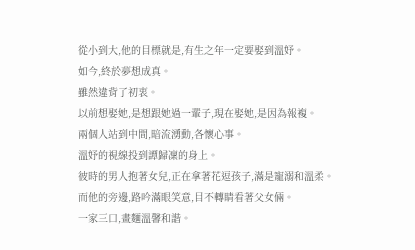從小到大,他的目標就是,有生之年一定要娶到溫妤。
如今,終於夢想成真。
雖然違背了初衷。
以前想娶她,是想跟她過一輩子,現在娶她,是因為報複。
兩個人站到中間,暗流湧動,各懷心事。
溫妤的視線投到譚歸凜的身上。
彼時的男人抱著女兒,正在拿著花逗孩子,滿是寵溺和溫柔。
而他的旁邊,路吟滿眼笑意,目不轉睛看著父女倆。
一家三口,畫麵溫馨和諧。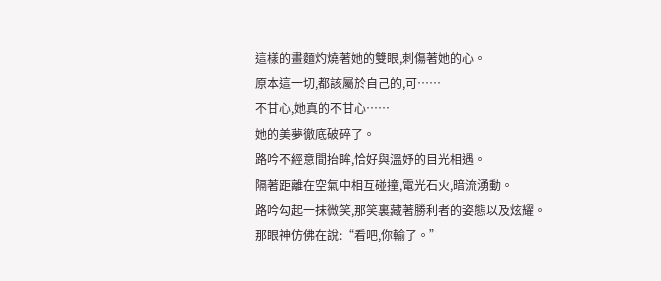這樣的畫麵灼燒著她的雙眼,刺傷著她的心。
原本這一切,都該屬於自己的,可……
不甘心,她真的不甘心……
她的美夢徹底破碎了。
路吟不經意間抬眸,恰好與溫妤的目光相遇。
隔著距離在空氣中相互碰撞,電光石火,暗流湧動。
路吟勾起一抹微笑,那笑裏藏著勝利者的姿態以及炫耀。
那眼神仿佛在說:“看吧,你輸了。”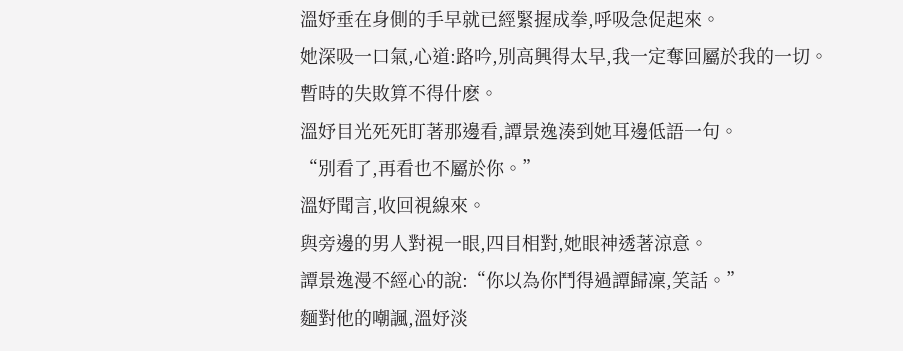溫妤垂在身側的手早就已經緊握成拳,呼吸急促起來。
她深吸一口氣,心道:路吟,別高興得太早,我一定奪回屬於我的一切。
暫時的失敗算不得什麽。
溫妤目光死死盯著那邊看,譚景逸湊到她耳邊低語一句。
“別看了,再看也不屬於你。”
溫妤聞言,收回視線來。
與旁邊的男人對視一眼,四目相對,她眼神透著涼意。
譚景逸漫不經心的說:“你以為你鬥得過譚歸凜,笑話。”
麵對他的嘲諷,溫妤淡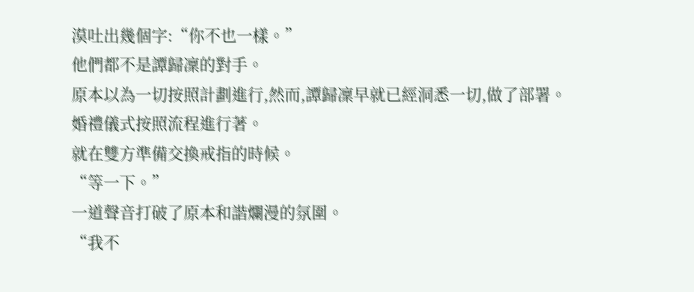漠吐出幾個字:“你不也一樣。”
他們都不是譚歸凜的對手。
原本以為一切按照計劃進行,然而,譚歸凜早就已經洞悉一切,做了部署。
婚禮儀式按照流程進行著。
就在雙方準備交換戒指的時候。
“等一下。”
一道聲音打破了原本和諧爛漫的氛圍。
“我不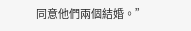同意他們兩個結婚。”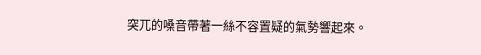突兀的嗓音帶著一絲不容置疑的氣勢響起來。